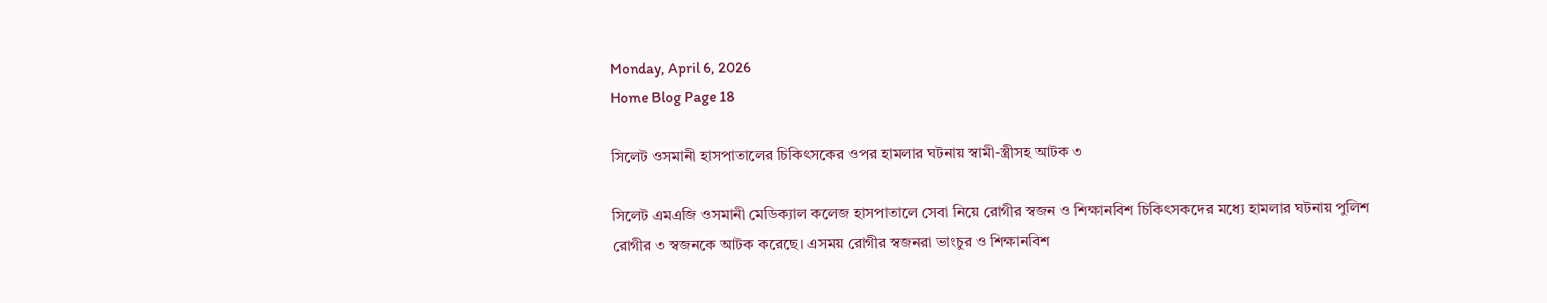Monday, April 6, 2026
Home Blog Page 18

সিলেট ওসমানী হাসপাতালের চিকিৎসকের ওপর হামলার ঘটনায় স্বামী-স্ত্রীসহ আটক ৩

সিলেট এমএজি ওসমানী মেডিক্যাল কলেজ হাসপাতালে সেবা নিয়ে রোগীর স্বজন ও শিক্ষানবিশ চিকিৎসকদের মধ্যে হামলার ঘটনায় পুলিশ রোগীর ৩ স্বজনকে আটক করেছে। এসময় রোগীর স্বজনরা ভাংচুর ও শিক্ষানবিশ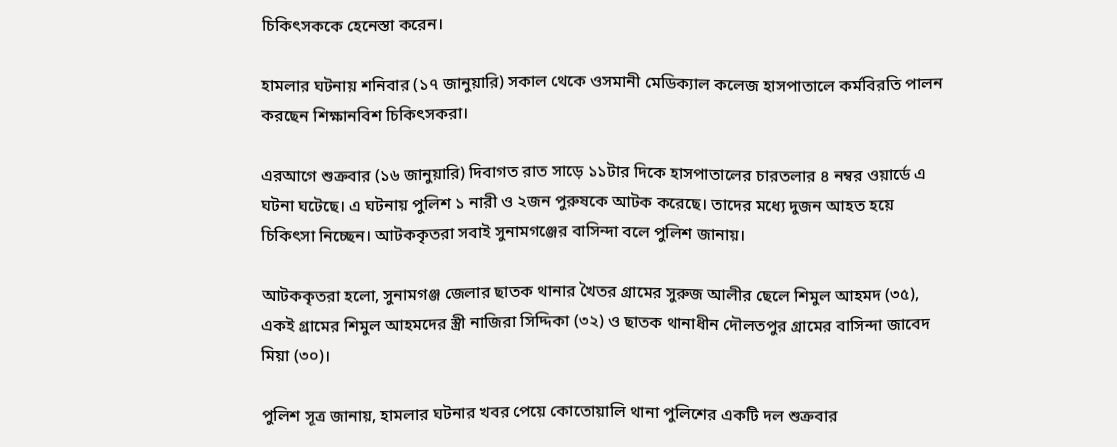চিকিৎসককে হেনেস্তা করেন।

হামলার ঘটনায় শনিবার (১৭ জানুয়ারি) সকাল থেকে ওসমানী মেডিক্যাল কলেজ হাসপাতালে কর্মবিরতি পালন করছেন শিক্ষানবিশ চিকিৎসকরা।

এরআগে শুক্রবার (১৬ জানুয়ারি) দিবাগত রাত সাড়ে ১১টার দিকে হাসপাতালের চারতলার ৪ নম্বর ওয়ার্ডে এ ঘটনা ঘটেছে। এ ঘটনায় পুলিশ ১ নারী ও ২জন পুরুষকে আটক করেছে। তাদের মধ্যে দুজন আহত হয়ে চিকিৎসা নিচ্ছেন। আটককৃতরা সবাই সুনামগঞ্জের বাসিন্দা বলে পুলিশ জানায়।

আটককৃতরা হলো, সুনামগঞ্জ জেলার ছাতক থানার খৈতর গ্রামের সুরুজ আলীর ছেলে শিমুল আহমদ (৩৫), একই গ্রামের শিমুল আহমদের স্ত্রী নাজিরা সিদ্দিকা (৩২) ও ছাতক থানাধীন দৌলতপুর গ্রামের বাসিন্দা জাবেদ মিয়া (৩০)।

পুলিশ সূত্র জানায়, হামলার ঘটনার খবর পেয়ে কোতোয়ালি থানা পুলিশের একটি দল শুক্রবার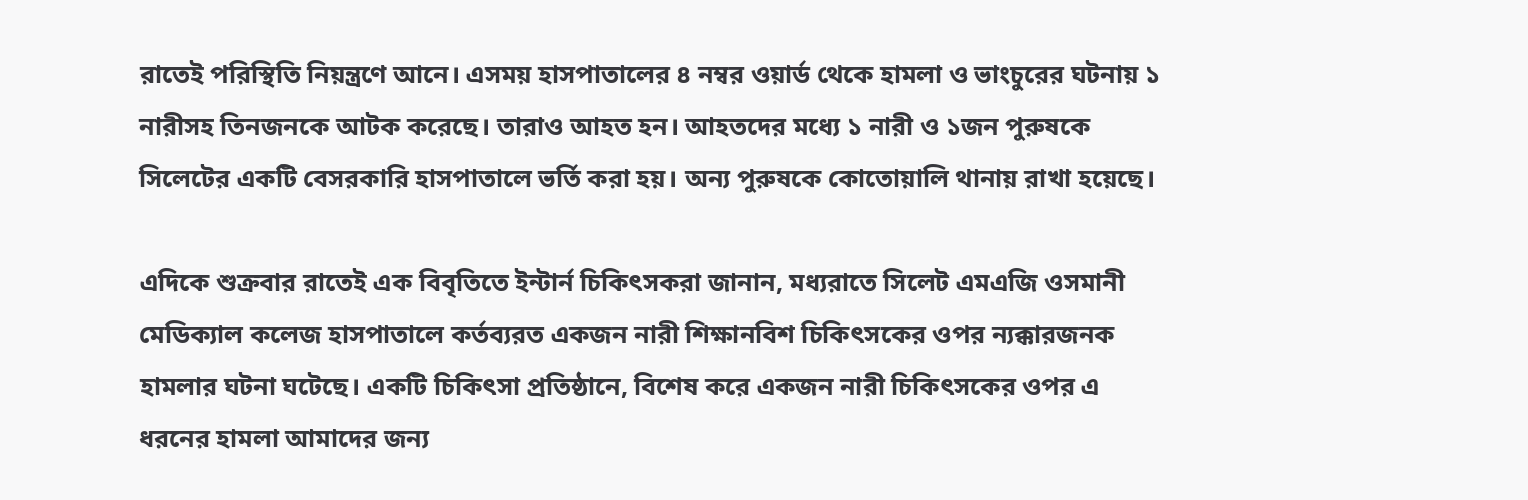রাতেই পরিস্থিতি নিয়ন্ত্রণে আনে। এসময় হাসপাতালের ৪ নম্বর ওয়ার্ড থেকে হামলা ও ভাংচুরের ঘটনায় ১ নারীসহ তিনজনকে আটক করেছে। তারাও আহত হন। আহতদের মধ্যে ১ নারী ও ১জন পুরুষকে সিলেটের একটি বেসরকারি হাসপাতালে ভর্তি করা হয়। অন্য পুরুষকে কোতোয়ালি থানায় রাখা হয়েছে।

এদিকে শুক্রবার রাতেই এক বিবৃতিতে ইন্টার্ন চিকিৎসকরা জানান, মধ্যরাতে সিলেট এমএজি ওসমানী মেডিক্যাল কলেজ হাসপাতালে কর্তব্যরত একজন নারী শিক্ষানবিশ চিকিৎসকের ওপর ন্যক্কারজনক হামলার ঘটনা ঘটেছে। একটি চিকিৎসা প্রতিষ্ঠানে, বিশেষ করে একজন নারী চিকিৎসকের ওপর এ ধরনের হামলা আমাদের জন্য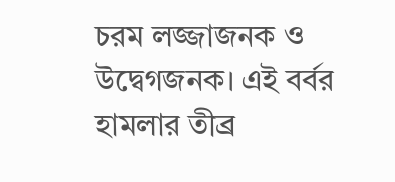চরম লজ্জাজনক ও উদ্বেগজনক। এই বর্বর হামলার তীব্র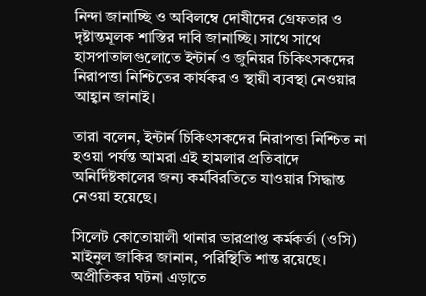নিন্দা জানাচ্ছি ও অবিলম্বে দোষীদের গ্রেফতার ও দৃষ্টান্তমূলক শাস্তির দাবি জানাচ্ছি। সাথে সাথে হাসপাতালগুলোতে ইন্টার্ন ও জুনিয়র চিকিৎসকদের নিরাপত্তা নিশ্চিতের কার্যকর ও স্থায়ী ব্যবস্থা নেওয়ার আহ্বান জানাই।

তারা বলেন, ইন্টার্ন চিকিৎসকদের নিরাপত্তা নিশ্চিত না হওয়া পর্যন্ত আমরা এই হামলার প্রতিবাদে অনির্দিষ্টকালের জন্য কর্মবিরতিতে যাওয়ার সিদ্ধান্ত নেওয়া হয়েছে।

সিলেট কোতোয়ালী থানার ভারপ্রাপ্ত কর্মকর্তা (ওসি) মাইনুল জাকির জানান, পরিস্থিতি শান্ত রয়েছে। অপ্রীতিকর ঘটনা এড়াতে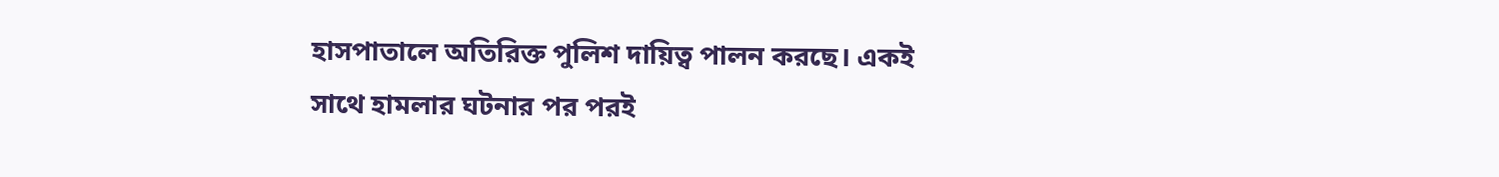হাসপাতালে অতিরিক্ত পুলিশ দায়িত্ব পালন করছে। একই সাথে হামলার ঘটনার পর পরই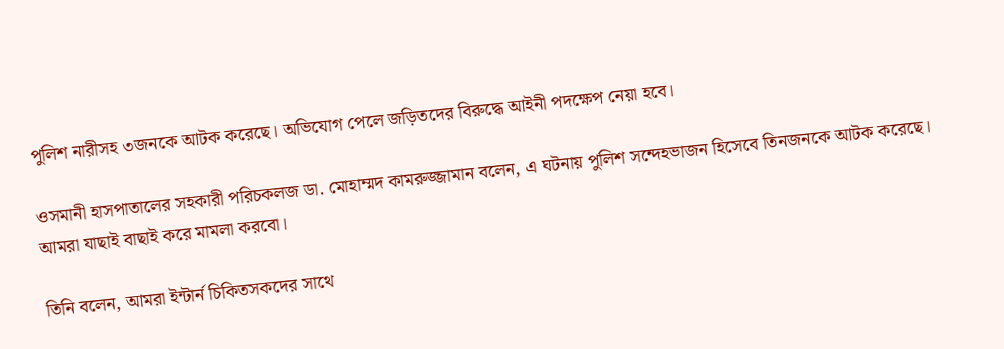পুলিশ নারীসহ ৩জনকে আটক করেছে। অভিযোগ পেলে জড়িতদের বিরুদ্ধে আইনী পদক্ষেপ নেয়া হবে।

ওসমানী হাসপাতালের সহকারী পরিচকলজ ডা. মোহাম্মদ কামরুজ্জামান বলেন, এ ঘটনায় পুলিশ সন্দেহভাজন হিসেবে তিনজনকে আটক করেছে। আমরা যাছাই বাছাই করে মামলা করবো।

তিনি বলেন, আমরা ইন্টার্ন চিকিতসকদের সাথে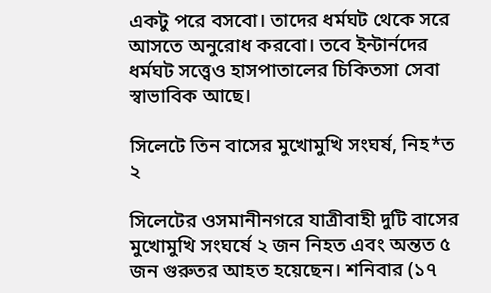একটু পরে বসবো। তাদের ধর্মঘট থেকে সরে আসতে অনুরোধ করবো। তবে ইন্টার্নদের ধর্মঘট সত্ত্বেও হাসপাতালের চিকিতসা সেবা স্বাভাবিক আছে।

সিলেটে তিন বাসের মুখোমুখি সংঘর্ষ, নিহ*ত ২

সিলেটের ওসমানীনগরে যাত্রীবাহী দুটি বাসের মুখোমুখি সংঘর্ষে ২ জন নিহত এবং অন্তত ৫ জন গুরুতর আহত হয়েছেন। শনিবার (১৭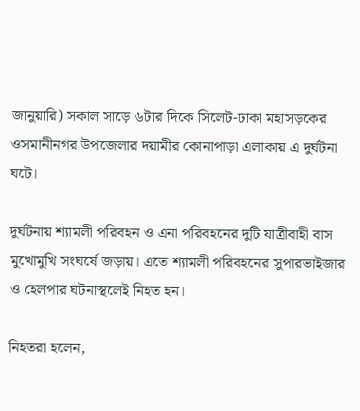জানুয়ারি) সকাল সাড়ে ৬টার দিকে সিলেট-ঢাকা মহাসড়কের ওসমানীনগর উপজেলার দয়ামীর কোনাপাড়া এলাকায় এ দুর্ঘটনা ঘটে।

দুর্ঘটনায় শ্যামলী পরিবহন ও এনা পরিবহনের দুটি যাত্রীবাহী বাস মুখোমুখি সংঘর্ষে জড়ায়। এতে শ্যামলী পরিবহনের সুপারভাইজার ও হেলপার ঘটনাস্থলেই নিহত হন।

নিহতরা হলেন,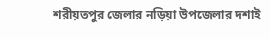শরীয়তপুর জেলার নড়িয়া উপজেলার দশাই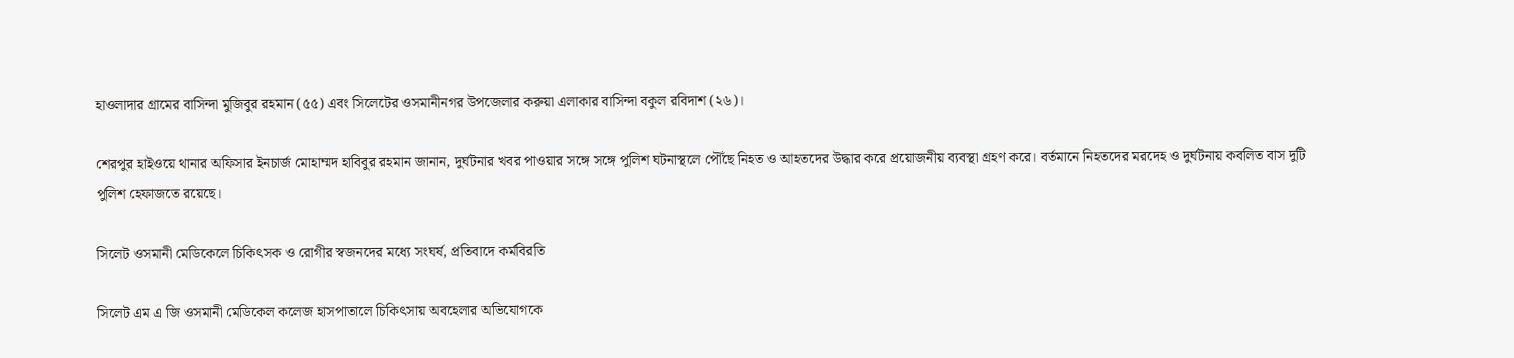হাওলাদার গ্রামের বাসিন্দা মুজিবুর রহমান (৫৫) এবং সিলেটের ওসমানীনগর উপজেলার করুয়া এলাকার বাসিন্দা বকুল রবিদাশ (২৬)।

শেরপুর হাইওয়ে থানার অফিসার ইনচার্জ মোহাম্মদ হাবিবুর রহমান জানান, দুর্ঘটনার খবর পাওয়ার সঙ্গে সঙ্গে পুলিশ ঘটনাস্থলে পৌঁছে নিহত ও আহতদের উদ্ধার করে প্রয়োজনীয় ব্যবস্থা গ্রহণ করে। বর্তমানে নিহতদের মরদেহ ও দুর্ঘটনায় কবলিত বাস দুটি পুলিশ হেফাজতে রয়েছে।

সিলেট ওসমানী মেডিকেলে চিকিৎসক ও রোগীর স্বজনদের মধ্যে সংঘর্ষ, প্রতিবাদে কর্মবিরতি

সিলেট এম এ জি ওসমানী মেডিকেল কলেজ হাসপাতালে চিকিৎসায় অবহেলার অভিযোগকে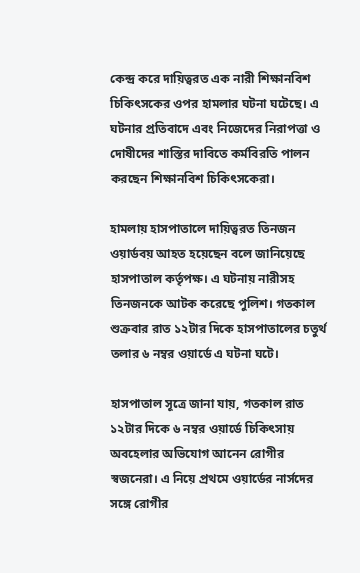কেন্দ্র করে দায়িত্বরত এক নারী শিক্ষানবিশ চিকিৎসকের ওপর হামলার ঘটনা ঘটেছে। এ ঘটনার প্রতিবাদে এবং নিজেদের নিরাপত্তা ও দোষীদের শাস্তির দাবিতে কর্মবিরতি পালন করছেন শিক্ষানবিশ চিকিৎসকেরা।

হামলায় হাসপাতালে দায়িত্বরত তিনজন ওয়ার্ডবয় আহত হয়েছেন বলে জানিয়েছে হাসপাতাল কর্তৃপক্ষ। এ ঘটনায় নারীসহ তিনজনকে আটক করেছে পুলিশ। গতকাল শুক্রবার রাত ১২টার দিকে হাসপাতালের চতুর্থ তলার ৬ নম্বর ওয়ার্ডে এ ঘটনা ঘটে।

হাসপাতাল সূত্রে জানা যায়, গতকাল রাত ১২টার দিকে ৬ নম্বর ওয়ার্ডে চিকিৎসায় অবহেলার অভিযোগ আনেন রোগীর স্বজনেরা। এ নিয়ে প্রথমে ওয়ার্ডের নার্সদের সঙ্গে রোগীর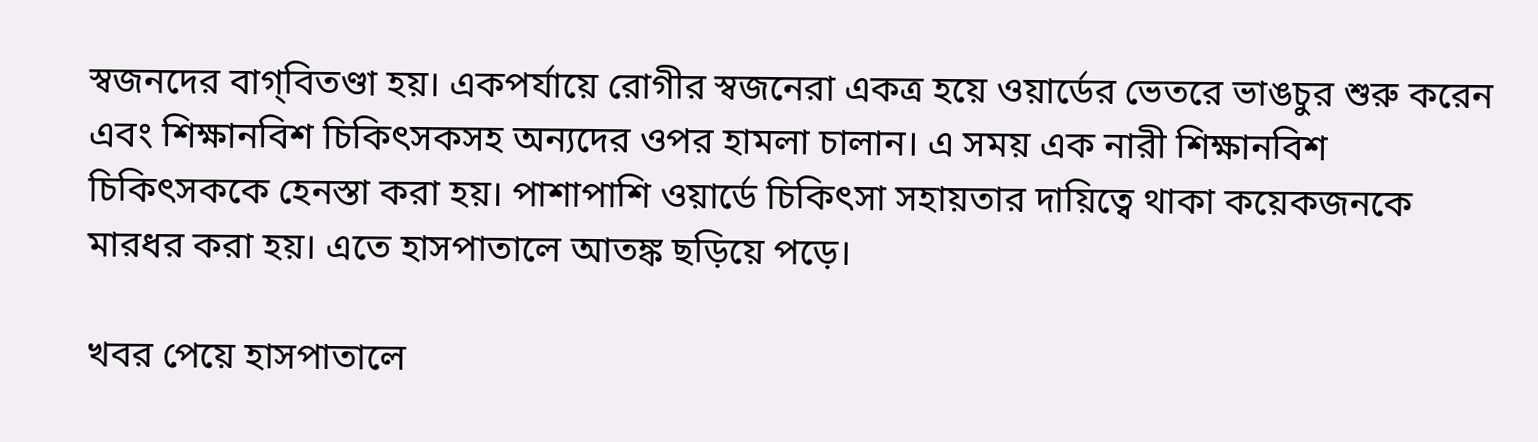স্বজনদের বাগ্‌বিতণ্ডা হয়। একপর্যায়ে রোগীর স্বজনেরা একত্র হয়ে ওয়ার্ডের ভেতরে ভাঙচুর শুরু করেন এবং শিক্ষানবিশ চিকিৎসকসহ অন্যদের ওপর হামলা চালান। এ সময় এক নারী শিক্ষানবিশ চিকিৎসককে হেনস্তা করা হয়। পাশাপাশি ওয়ার্ডে চিকিৎসা সহায়তার দায়িত্বে থাকা কয়েকজনকে মারধর করা হয়। এতে হাসপাতালে আতঙ্ক ছড়িয়ে পড়ে।

খবর পেয়ে হাসপাতালে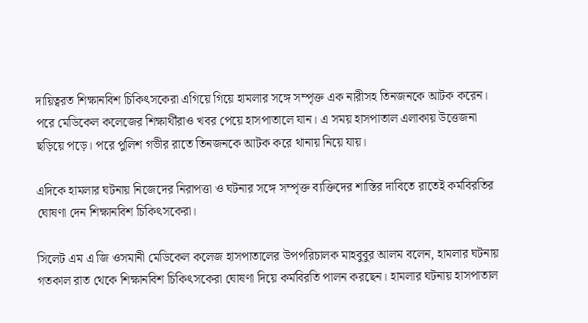দায়িত্বরত শিক্ষানবিশ চিকিৎসকেরা এগিয়ে গিয়ে হামলার সঙ্গে সম্পৃক্ত এক নারীসহ তিনজনকে আটক করেন। পরে মেডিকেল কলেজের শিক্ষার্থীরাও খবর পেয়ে হাসপাতালে যান। এ সময় হাসপাতাল এলাকায় উত্তেজনা ছড়িয়ে পড়ে। পরে পুলিশ গভীর রাতে তিনজনকে আটক করে থানায় নিয়ে যায়।

এদিকে হামলার ঘটনায় নিজেদের নিরাপত্তা ও ঘটনার সঙ্গে সম্পৃক্ত ব্যক্তিদের শাস্তির দাবিতে রাতেই কর্মবিরতির ঘোষণা দেন শিক্ষানবিশ চিকিৎসকেরা।

সিলেট এম এ জি ওসমানী মেডিকেল কলেজ হাসপাতালের উপপরিচালক মাহবুবুর আলম বলেন, হামলার ঘটনায় গতকাল রাত থেকে শিক্ষানবিশ চিকিৎসকেরা ঘোষণা দিয়ে কর্মবিরতি পালন করছেন। হামলার ঘটনায় হাসপাতাল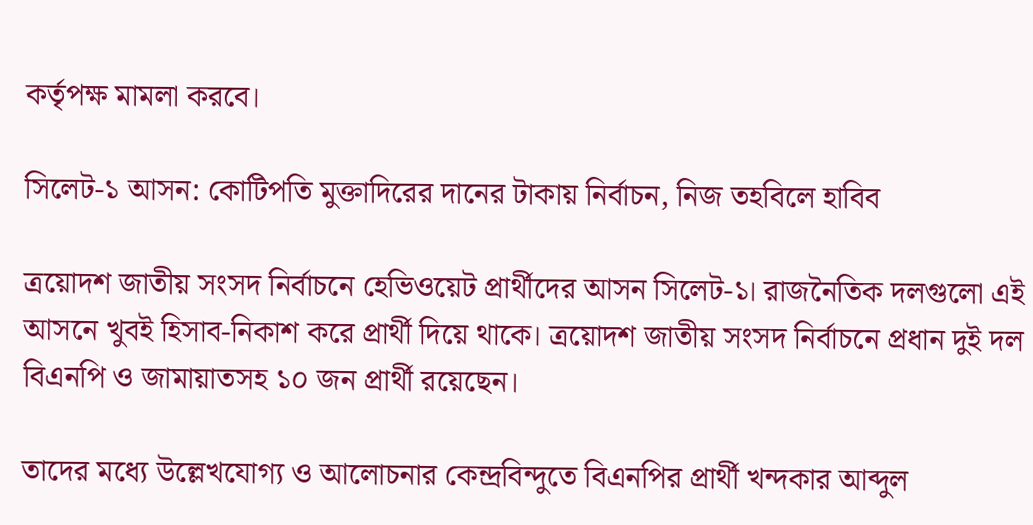কর্তৃপক্ষ মামলা করবে।

সিলেট-১ আসন: কোটিপতি মুক্তাদিরের দানের টাকায় নির্বাচন, নিজ তহবিলে হাবিব

ত্রয়োদশ জাতীয় সংসদ নির্বাচনে হেভিওয়েট প্রার্থীদের আসন সিলেট-১। রাজনৈতিক দলগুলো এই আসনে খুবই হিসাব-নিকাশ করে প্রার্থী দিয়ে থাকে। ত্রয়োদশ জাতীয় সংসদ নির্বাচনে প্রধান দুই দল বিএনপি ও জামায়াতসহ ১০ জন প্রার্থী রয়েছেন।

তাদের মধ্যে উল্লেখযোগ্য ও আলোচনার কেন্দ্রবিন্দুতে বিএনপির প্রার্থী খন্দকার আব্দুল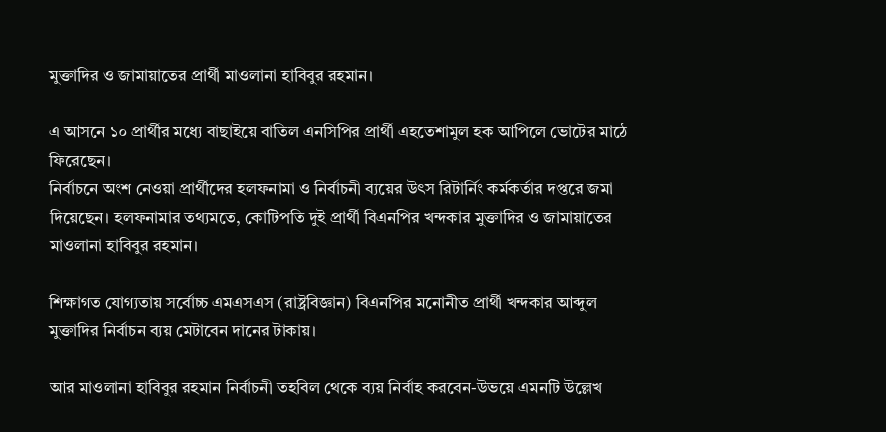মুক্তাদির ও জামায়াতের প্রার্থী মাওলানা হাবিবুর রহমান।

এ আসনে ১০ প্রার্থীর মধ্যে বাছাইয়ে বাতিল এনসিপির প্রার্থী এহতেশামুল হক আপিলে ভোটের মাঠে ফিরেছেন।
নির্বাচনে অংশ নেওয়া প্রার্থীদের হলফনামা ও নির্বাচনী ব্যয়ের উৎস রিটার্নিং কর্মকর্তার দপ্তরে জমা দিয়েছেন। হলফনামার তথ্যমতে, কোটিপতি দুই প্রার্থী বিএনপির খন্দকার মুক্তাদির ও জামায়াতের মাওলানা হাবিবুর রহমান।

শিক্ষাগত যোগ্যতায় সর্বোচ্চ এমএসএস (রাষ্ট্রবিজ্ঞান) বিএনপির মনোনীত প্রার্থী খন্দকার আব্দুল মুক্তাদির নির্বাচন ব্যয় মেটাবেন দানের টাকায়।

আর মাওলানা হাবিবুর রহমান নির্বাচনী তহবিল থেকে ব্যয় নির্বাহ করবেন-উভয়ে এমনটি উল্লেখ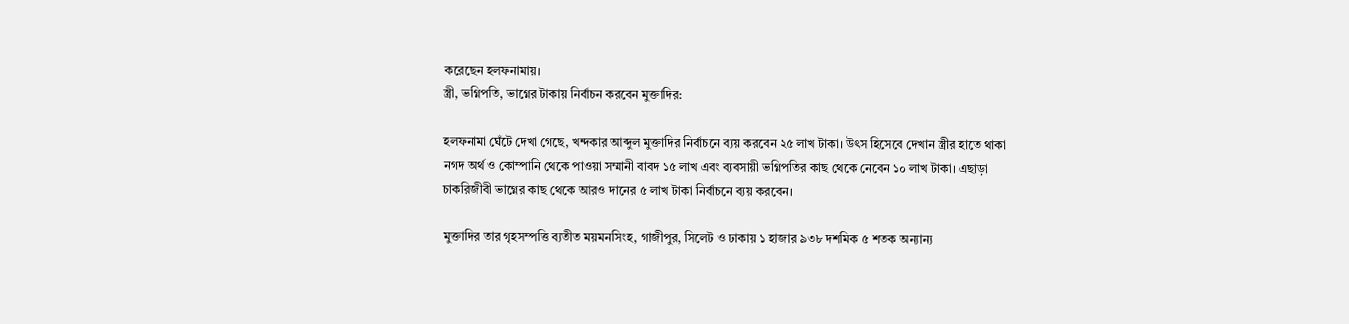করেছেন হলফনামায়।
স্ত্রী, ভগ্নিপতি, ভাগ্নের টাকায় নির্বাচন করবেন মুক্তাদির:

হলফনামা ঘেঁটে দেখা গেছে, খন্দকার আব্দুল মুক্তাদির নির্বাচনে ব্যয় করবেন ২৫ লাখ টাকা। উৎস হিসেবে দেখান স্ত্রীর হাতে থাকা নগদ অর্থ ও কোম্পানি থেকে পাওয়া সম্মানী বাবদ ১৫ লাখ এবং ব্যবসায়ী ভগ্নিপতির কাছ থেকে নেবেন ১০ লাখ টাকা। এছাড়া চাকরিজীবী ভাগ্নের কাছ থেকে আরও দানের ৫ লাখ টাকা নির্বাচনে ব্যয় করবেন।

মুক্তাদির তার গৃহসম্পত্তি ব্যতীত ময়মনসিংহ, গাজীপুর, সিলেট ও ঢাকায় ১ হাজার ৯৩৮ দশমিক ৫ শতক অন্যান্য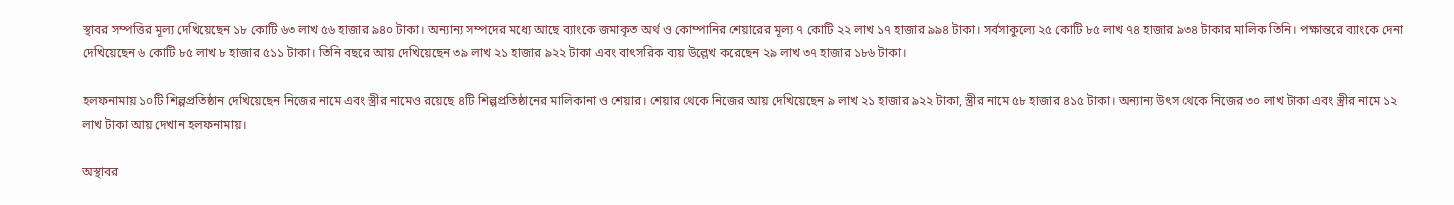স্থাবর সম্পত্তির মূল্য দেখিয়েছেন ১৮ কোটি ৬৩ লাখ ৫৬ হাজার ৯৪০ টাকা। অন্যান্য সম্পদের মধ্যে আছে ব্যাংকে জমাকৃত অর্থ ও কোম্পানির শেয়ারের মূল্য ৭ কোটি ২২ লাখ ১৭ হাজার ৯৯৪ টাকা। সর্বসাকুল্যে ২৫ কোটি ৮৫ লাখ ৭৪ হাজার ৯৩৪ টাকার মালিক তিনি। পক্ষান্তরে ব্যাংকে দেনা দেখিয়েছেন ৬ কোটি ৮৫ লাখ ৮ হাজার ৫১১ টাকা। তিনি বছরে আয় দেখিয়েছেন ৩৯ লাখ ২১ হাজার ৯২২ টাকা এবং বাৎসরিক ব্যয় উল্লেখ করেছেন ২৯ লাখ ৩৭ হাজার ১৮৬ টাকা।

হলফনামায় ১০টি শিল্পপ্রতিষ্ঠান দেখিয়েছেন নিজের নামে এবং স্ত্রীর নামেও রয়েছে ৪টি শিল্পপ্রতিষ্ঠানের মালিকানা ও শেয়ার। শেয়ার থেকে নিজের আয় দেখিয়েছেন ৯ লাখ ২১ হাজার ৯২২ টাকা, স্ত্রীর নামে ৫৮ হাজার ৪১৫ টাকা। অন্যান্য উৎস থেকে নিজের ৩০ লাখ টাকা এবং স্ত্রীর নামে ১২ লাখ টাকা আয় দেখান হলফনামায়।

অস্থাবর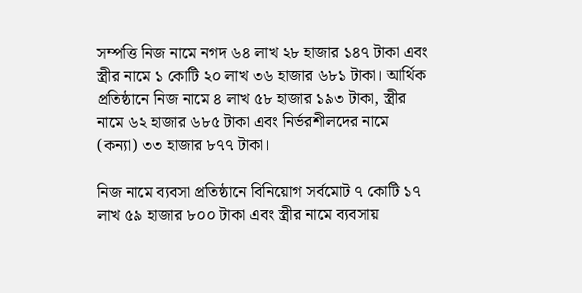সম্পত্তি নিজ নামে নগদ ৬৪ লাখ ২৮ হাজার ১৪৭ টাকা এবং স্ত্রীর নামে ১ কোটি ২০ লাখ ৩৬ হাজার ৬৮১ টাকা। আর্থিক প্রতিষ্ঠানে নিজ নামে ৪ লাখ ৫৮ হাজার ১৯৩ টাকা, স্ত্রীর নামে ৬২ হাজার ৬৮৫ টাকা এবং নির্ভরশীলদের নামে (কন্যা) ৩৩ হাজার ৮৭৭ টাকা।

নিজ নামে ব্যবসা প্রতিষ্ঠানে বিনিয়োগ সর্বমোট ৭ কোটি ১৭ লাখ ৫৯ হাজার ৮০০ টাকা এবং স্ত্রীর নামে ব্যবসায়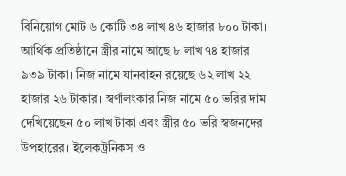বিনিয়োগ মোট ৬ কোটি ৩৪ লাখ ৪৬ হাজার ৮০০ টাকা। আর্থিক প্রতিষ্ঠানে স্ত্রীর নামে আছে ৮ লাখ ৭৪ হাজার ৯৩৯ টাকা। নিজ নামে যানবাহন রয়েছে ৬২ লাখ ২২ হাজার ২৬ টাকার। স্বর্ণালংকার নিজ নামে ৫০ ভরির দাম দেখিয়েছেন ৫০ লাখ টাকা এবং স্ত্রীর ৫০ ভরি স্বজনদের উপহারের। ইলেকট্রনিকস ও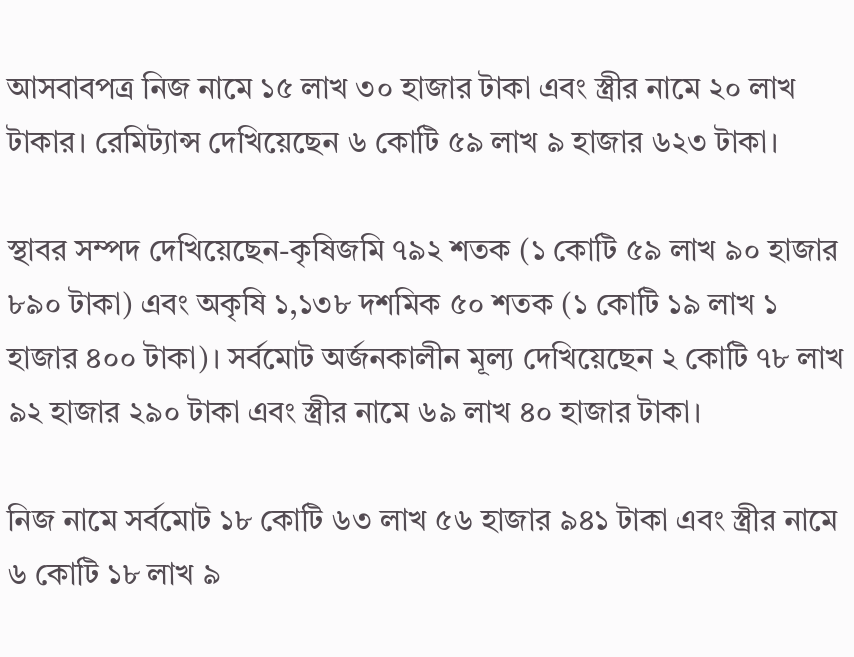আসবাবপত্র নিজ নামে ১৫ লাখ ৩০ হাজার টাকা এবং স্ত্রীর নামে ২০ লাখ টাকার। রেমিট্যান্স দেখিয়েছেন ৬ কোটি ৫৯ লাখ ৯ হাজার ৬২৩ টাকা।

স্থাবর সম্পদ দেখিয়েছেন-কৃষিজমি ৭৯২ শতক (১ কোটি ৫৯ লাখ ৯০ হাজার ৮৯০ টাকা) এবং অকৃষি ১,১৩৮ দশমিক ৫০ শতক (১ কোটি ১৯ লাখ ১ হাজার ৪০০ টাকা)। সর্বমোট অর্জনকালীন মূল্য দেখিয়েছেন ২ কোটি ৭৮ লাখ ৯২ হাজার ২৯০ টাকা এবং স্ত্রীর নামে ৬৯ লাখ ৪০ হাজার টাকা।

নিজ নামে সর্বমোট ১৮ কোটি ৬৩ লাখ ৫৬ হাজার ৯৪১ টাকা এবং স্ত্রীর নামে ৬ কোটি ১৮ লাখ ৯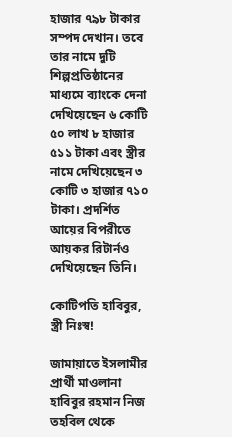হাজার ৭৯৮ টাকার সম্পদ দেখান। তবে তার নামে দুটি শিল্পপ্রতিষ্ঠানের মাধ্যমে ব্যাংকে দেনা দেখিয়েছেন ৬ কোটি ৫০ লাখ ৮ হাজার ৫১১ টাকা এবং স্ত্রীর নামে দেখিয়েছেন ৩ কোটি ৩ হাজার ৭১০ টাকা। প্রদর্শিত আয়ের বিপরীতে আয়কর রিটার্নও দেখিয়েছেন তিনি।

কোটিপতি হাবিবুর, স্ত্রী নিঃস্ব!

জামায়াতে ইসলামীর প্রার্থী মাওলানা হাবিবুর রহমান নিজ তহবিল থেকে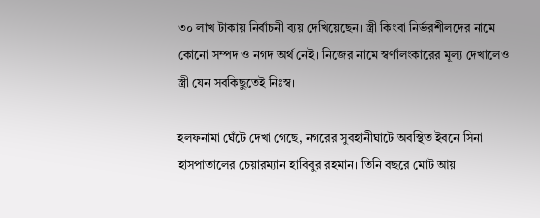৩০ লাখ টাকায় নির্বাচনী ব্যয় দেখিয়েছেন। স্ত্রী কিংবা নির্ভরশীলদের নামে কোনো সম্পদ ও নগদ অর্থ নেই। নিজের নামে স্বর্ণালংকারের মূল্য দেখালেও স্ত্রী যেন সবকিছুতেই নিঃস্ব।

হলফনামা ঘেঁটে দেখা গেছে, নগরের সুবহানীঘাটে অবস্থিত ইবনে সিনা হাসপাতালের চেয়ারম্যান হাবিবুর রহমান। তিনি বছরে মোট আয়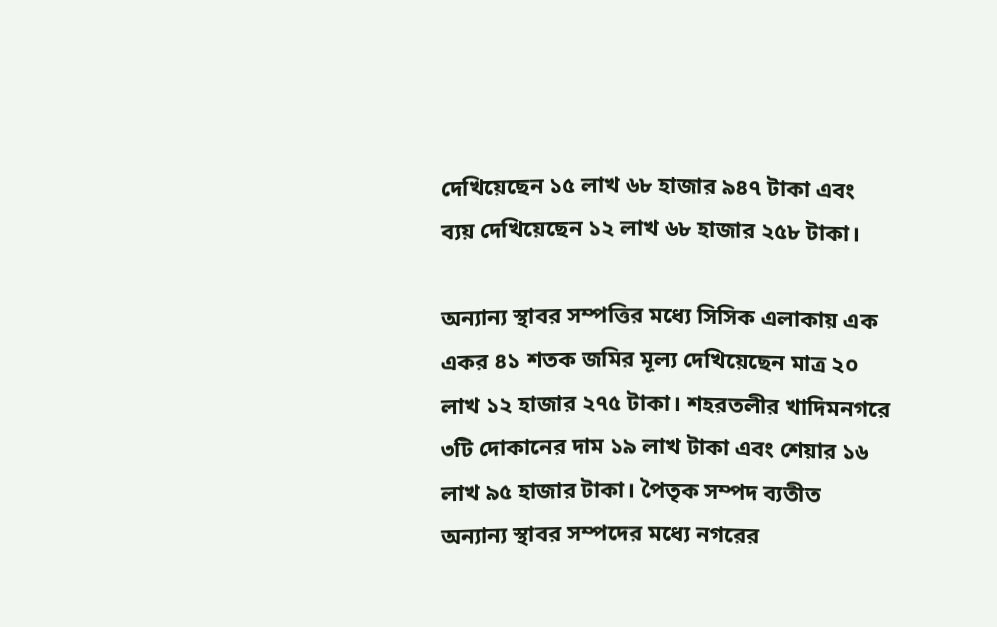দেখিয়েছেন ১৫ লাখ ৬৮ হাজার ৯৪৭ টাকা এবং ব্যয় দেখিয়েছেন ১২ লাখ ৬৮ হাজার ২৫৮ টাকা।

অন্যান্য স্থাবর সম্পত্তির মধ্যে সিসিক এলাকায় এক একর ৪১ শতক জমির মূল্য দেখিয়েছেন মাত্র ২০ লাখ ১২ হাজার ২৭৫ টাকা। শহরতলীর খাদিমনগরে ৩টি দোকানের দাম ১৯ লাখ টাকা এবং শেয়ার ১৬ লাখ ৯৫ হাজার টাকা। পৈতৃক সম্পদ ব্যতীত অন্যান্য স্থাবর সম্পদের মধ্যে নগরের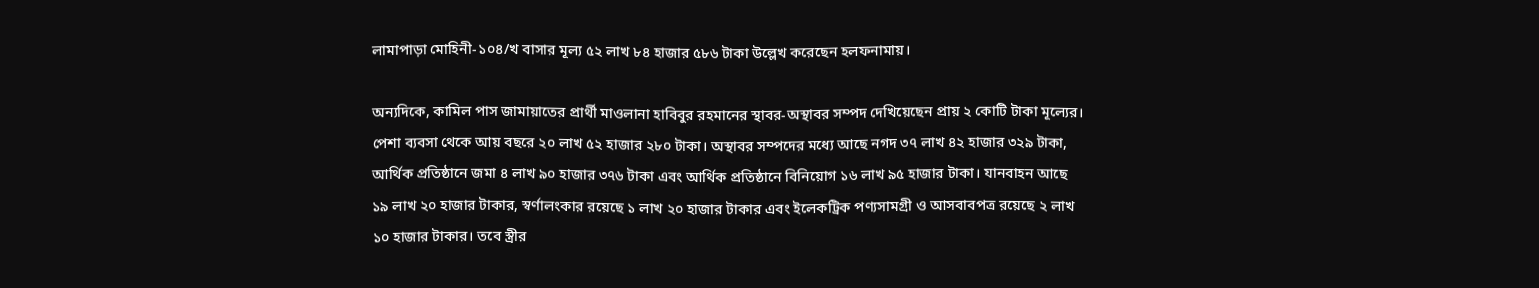লামাপাড়া মোহিনী-১০৪/খ বাসার মূল্য ৫২ লাখ ৮৪ হাজার ৫৮৬ টাকা উল্লেখ করেছেন হলফনামায়।

অন্যদিকে, কামিল পাস জামায়াতের প্রার্থী মাওলানা হাবিবুর রহমানের স্থাবর-অস্থাবর সম্পদ দেখিয়েছেন প্রায় ২ কোটি টাকা মূল্যের। পেশা ব্যবসা থেকে আয় বছরে ২০ লাখ ৫২ হাজার ২৮০ টাকা। অস্থাবর সম্পদের মধ্যে আছে নগদ ৩৭ লাখ ৪২ হাজার ৩২৯ টাকা, আর্থিক প্রতিষ্ঠানে জমা ৪ লাখ ৯০ হাজার ৩৭৬ টাকা এবং আর্থিক প্রতিষ্ঠানে বিনিয়োগ ১৬ লাখ ৯৫ হাজার টাকা। যানবাহন আছে ১৯ লাখ ২০ হাজার টাকার, স্বর্ণালংকার রয়েছে ১ লাখ ২০ হাজার টাকার এবং ইলেকট্রিক পণ্যসামগ্রী ও আসবাবপত্র রয়েছে ২ লাখ ১০ হাজার টাকার। তবে স্ত্রীর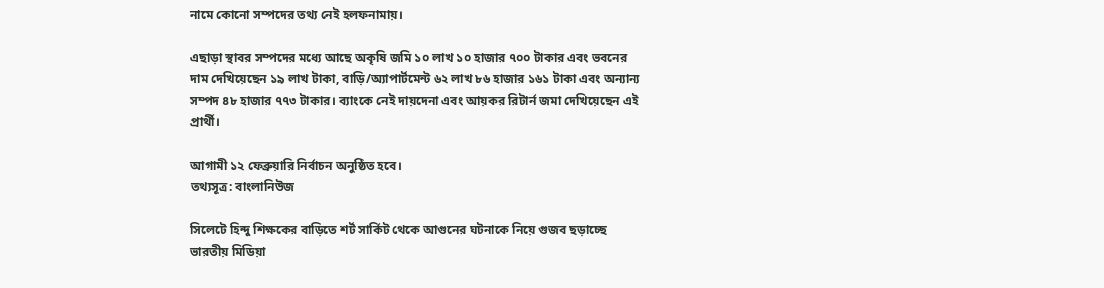নামে কোনো সম্পদের তথ্য নেই হলফনামায়।

এছাড়া স্থাবর সম্পদের মধ্যে আছে অকৃষি জমি ১০ লাখ ১০ হাজার ৭০০ টাকার এবং ভবনের দাম দেখিয়েছেন ১৯ লাখ টাকা, বাড়ি/অ্যাপার্টমেন্ট ৬২ লাখ ৮৬ হাজার ১৬১ টাকা এবং অন্যান্য সম্পদ ৪৮ হাজার ৭৭৩ টাকার। ব্যাংকে নেই দায়দেনা এবং আয়কর রিটার্ন জমা দেখিয়েছেন এই প্রার্থী।

আগামী ১২ ফেব্রুয়ারি নির্বাচন অনুষ্ঠিত হবে।
তথ্যসূত্র: বাংলানিউজ

সিলেটে হিন্দু শিক্ষকের বাড়িতে শর্ট সার্কিট থেকে আগুনের ঘটনাকে নিয়ে গুজব ছড়াচ্ছে ভারতীয় মিডিয়া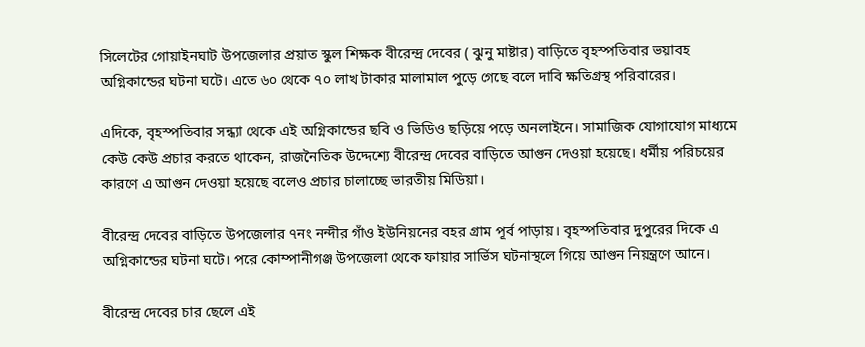সিলেটের গোয়াইনঘাট উপজেলার প্রয়াত স্কুল শিক্ষক বীরেন্দ্র দেবের ( ঝুনু মাষ্টার) বাড়িতে বৃহস্পতিবার ভয়াবহ অগ্নিকান্ডের ঘটনা ঘটে। এতে ৬০ থেকে ৭০ লাখ টাকার মালামাল পুড়ে গেছে বলে দাবি ক্ষতিগ্রস্থ পরিবারের।

এদিকে, বৃহস্পতিবার সন্ধ্যা থেকে এই অগ্নিকান্ডের ছবি ও ভিডিও ছড়িয়ে পড়ে অনলাইনে। সামাজিক যোগাযোগ মাধ্যমে কেউ কেউ প্রচার করতে থাকেন, রাজনৈতিক উদ্দেশ্যে বীরেন্দ্র দেবের বাড়িতে আগুন দেওয়া হয়েছে। ধর্মীয় পরিচয়ের কারণে এ আগুন দেওয়া হয়েছে বলেও প্রচার চালাচ্ছে ভারতীয় মিডিয়া।

বীরেন্দ্র দেবের বাড়িতে উপজেলার ৭নং নন্দীর গাঁও ইউনিয়নের বহর গ্রাম পূর্ব পাড়ায়। বৃহস্পতিবার দুপুরের দিকে এ অগ্নিকান্ডের ঘটনা ঘটে। পরে কোম্পানীগঞ্জ উপজেলা থেকে ফায়ার সার্ভিস ঘটনাস্থলে গিয়ে আগুন নিয়ন্ত্রণে আনে।

বীরেন্দ্র দেবের চার ছেলে এই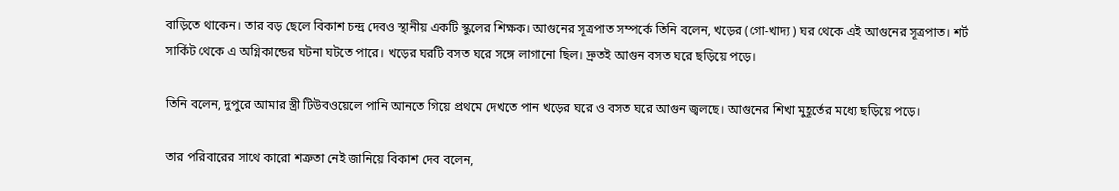বাড়িতে থাকেন। তার বড় ছেলে বিকাশ চন্দ্র দেবও স্থানীয় একটি স্কুলের শিক্ষক। আগুনের সূত্রপাত সম্পর্কে তিনি বলেন, খড়ের (গো-খাদ্য ) ঘর থেকে এই আগুনের সূত্রপাত। শর্ট সার্কিট থেকে এ অগ্নিকান্ডের ঘটনা ঘটতে পারে। খড়ের ঘরটি বসত ঘরে সঙ্গে লাগানো ছিল। দ্রুতই আগুন বসত ঘরে ছড়িয়ে পড়ে।

তিনি বলেন, দুপুরে আমার স্ত্রী টিউবওয়েলে পানি আনতে গিয়ে প্রথমে দেখতে পান খড়ের ঘরে ও বসত ঘরে আগুন জ্বলছে। আগুনের শিখা মুহূর্তের মধ্যে ছড়িয়ে পড়ে।

তার পরিবারের সাথে কারো শত্রুতা নেই জানিয়ে বিকাশ দেব বলেন,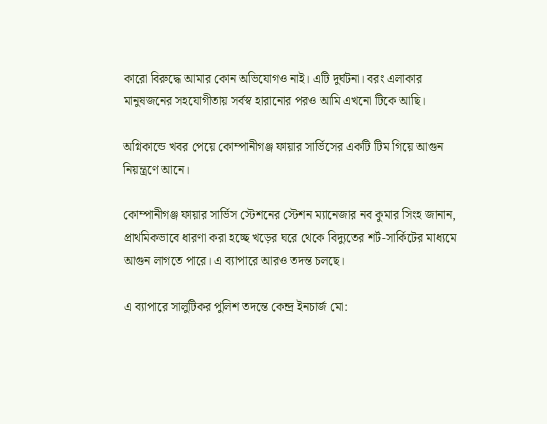কারো বিরুদ্ধে আমার কোন অভিযোগও নাই। এটি দুর্ঘটনা। বরং এলাকার মানুষজনের সহযোগীতায় সর্বস্ব হারানোর পরও আমি এখনো টিকে আছি।

অগ্নিকান্ডে খবর পেয়ে কোম্পানীগঞ্জ ফায়ার সার্ভিসের একটি টিম গিয়ে আগুন নিয়ন্ত্রণে আনে।

কোম্পানীগঞ্জ ফায়ার সার্ভিস স্টেশনের স্টেশন ম্যানেজার নব কুমার সিংহ জানান, প্রাথমিকভাবে ধারণা করা হচ্ছে খড়ের ঘরে থেকে বিদ্যুতের শর্ট-সার্কিটের মাধ্যমে আগুন লাগতে পারে। এ ব্যাপারে আরও তদন্ত চলছে।

এ ব্যাপারে সালুটিকর পুলিশ তদন্তে কেন্দ্র ইনচার্জ মো: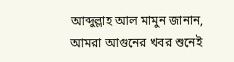আব্দুল্লাহ আল মামুন জানান, আমরা আগুনের খবর শুনেই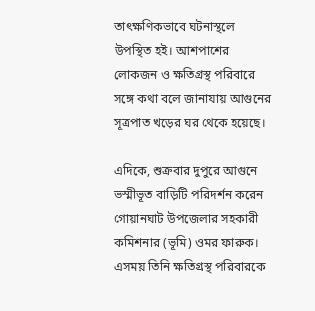তাৎক্ষণিকভাবে ঘটনাস্থলে উপস্থিত হই। আশপাশের লোকজন ও ক্ষতিগ্রস্থ পরিবারে সঙ্গে কথা বলে জানাযায় আগুনের সূত্রপাত খড়ের ঘর থেকে হয়েছে।

এদিকে, শুক্রবার দুপুরে আগুনে ভস্মীভূত বাড়িটি পরিদর্শন করেন গোয়ানঘাট উপজেলার সহকারী কমিশনার (ভূমি) ওমর ফারুক। এসময় তিনি ক্ষতিগ্রস্থ পরিবারকে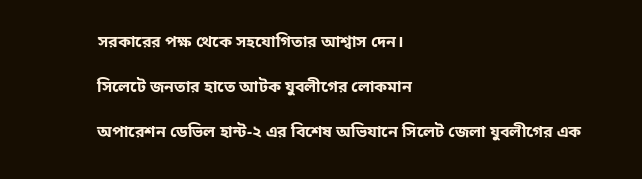সরকারের পক্ষ থেকে সহযোগিতার আশ্বাস দেন।

সিলেটে জনতার হাতে আটক যুবলীগের লোকমান

অপারেশন ডেভিল হান্ট-২ এর বিশেষ অভিযানে সিলেট জেলা যুবলীগের এক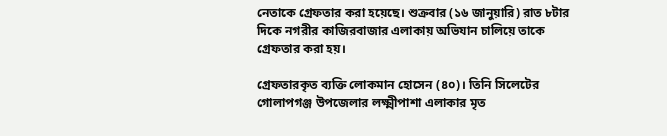নেতাকে গ্রেফতার করা হয়েছে। শুক্রবার (১৬ জানুয়ারি) রাত ৮টার দিকে নগরীর কাজিরবাজার এলাকায় অভিযান চালিয়ে তাকে গ্রেফতার করা হয়।

গ্রেফতারকৃত ব্যক্তি লোকমান হোসেন (৪০)। তিনি সিলেটের গোলাপগঞ্জ উপজেলার লক্ষ্মীপাশা এলাকার মৃত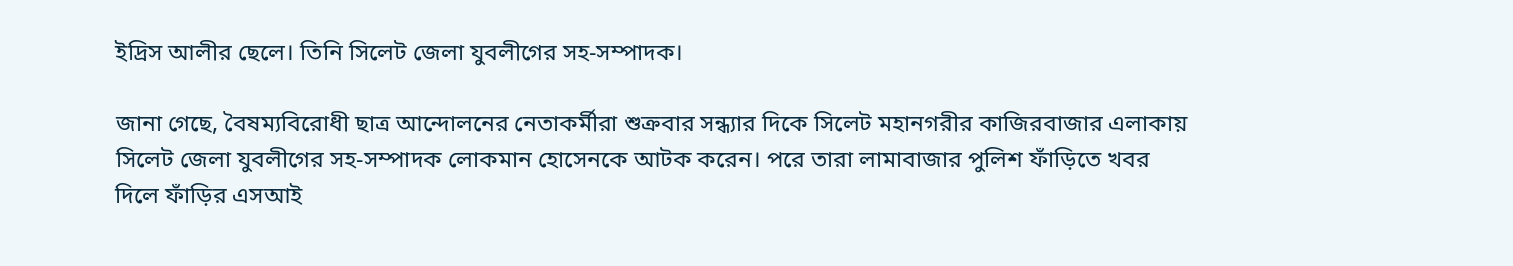ইদ্রিস আলীর ছেলে। তিনি সিলেট জেলা যুবলীগের সহ-সম্পাদক।

জানা গেছে, বৈষম্যবিরোধী ছাত্র আন্দোলনের নেতাকর্মীরা শুক্রবার সন্ধ্যার দিকে সিলেট মহানগরীর কাজিরবাজার এলাকায় সিলেট জেলা যুবলীগের সহ-সম্পাদক লোকমান হোসেনকে আটক করেন। পরে তারা লামাবাজার পুলিশ ফাঁড়িতে খবর দিলে ফাঁড়ির এসআই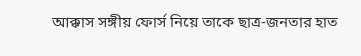আক্কাস সঙ্গীয় ফোর্স নিয়ে তাকে ছাত্র-জনতার হাত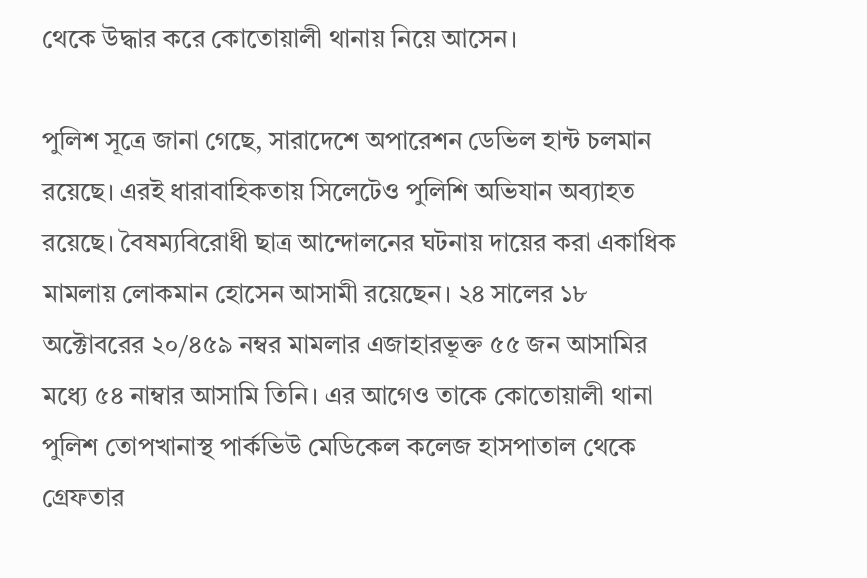থেকে উদ্ধার করে কোতোয়ালী থানায় নিয়ে আসেন।

পুলিশ সূত্রে জানা গেছে, সারাদেশে অপারেশন ডেভিল হান্ট চলমান রয়েছে। এরই ধারাবাহিকতায় সিলেটেও পুলিশি অভিযান অব্যাহত রয়েছে। বৈষম্যবিরোধী ছাত্র আন্দোলনের ঘটনায় দায়ের করা একাধিক মামলায় লোকমান হোসেন আসামী রয়েছেন। ২৪ সালের ১৮ অক্টোবরের ২০/৪৫৯ নম্বর মামলার এজাহারভূক্ত ৫৫ জন আসামির মধ্যে ৫৪ নাম্বার আসামি তিনি। এর আগেও তাকে কোতোয়ালী থানা পুলিশ তোপখানাস্থ পার্কভিউ মেডিকেল কলেজ হাসপাতাল থেকে গ্রেফতার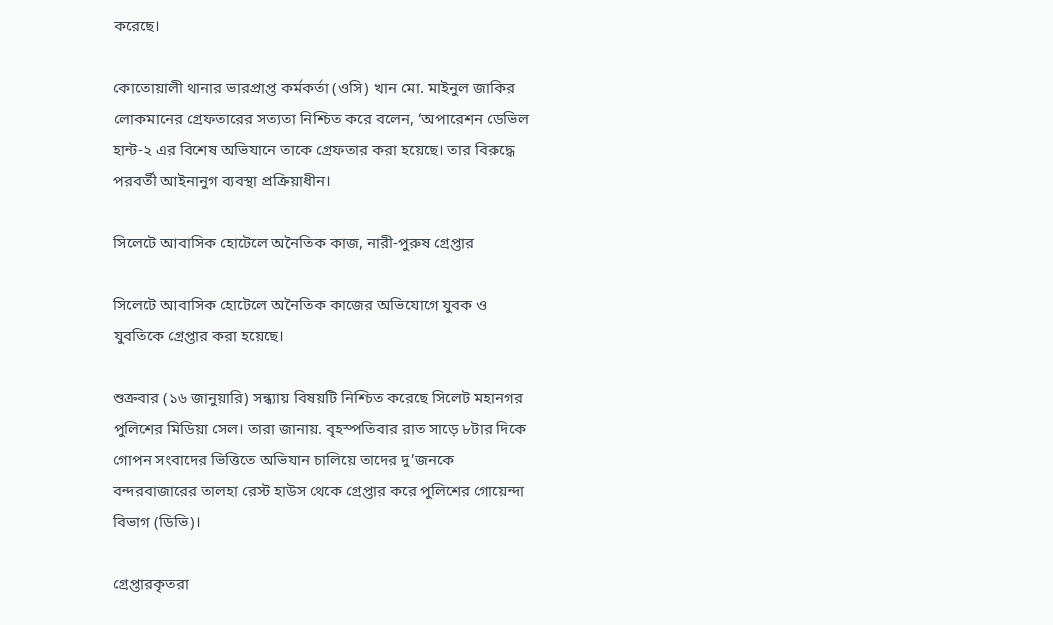করেছে।

কোতোয়ালী থানার ভারপ্রাপ্ত কর্মকর্তা (ওসি) খান মো. মাইনুল জাকির লোকমানের গ্রেফতারের সত্যতা নিশ্চিত করে বলেন, ‘অপারেশন ডেভিল হান্ট-২ এর বিশেষ অভিযানে তাকে গ্রেফতার করা হয়েছে। তার বিরুদ্ধে পরবর্তী আইনানুগ ব্যবস্থা প্রক্রিয়াধীন।

সিলেটে আবাসিক হোটেলে অনৈতিক কাজ, নারী-পুরুষ গ্রেপ্তার

সিলেটে আবাসিক হোটেলে অনৈতিক কাজের অভিযোগে যুবক ও যুবতিকে গ্রেপ্তার করা হয়েছে।

শুক্রবার (১৬ জানুয়ারি) সন্ধ্যায় বিষয়টি নিশ্চিত করেছে সিলেট মহানগর পুলিশের মিডিয়া সেল। তারা জানায়. বৃহস্পতিবার রাত সাড়ে ৮টার দিকে গোপন সংবাদের ভিত্তিতে অভিযান চালিয়ে তাদের দু’জনকে বন্দরবাজারের তালহা রেস্ট হাউস থেকে গ্রেপ্তার করে পুলিশের গোয়েন্দা বিভাগ (ডিভি)।

গ্রেপ্তারকৃতরা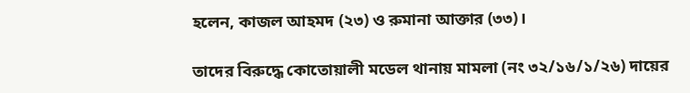হলেন, কাজল আহমদ (২৩) ও রুমানা আক্তার (৩৩)।

তাদের বিরুদ্ধে কোতোয়ালী মডেল থানায় মামলা (নং ৩২/১৬/১/২৬) দায়ের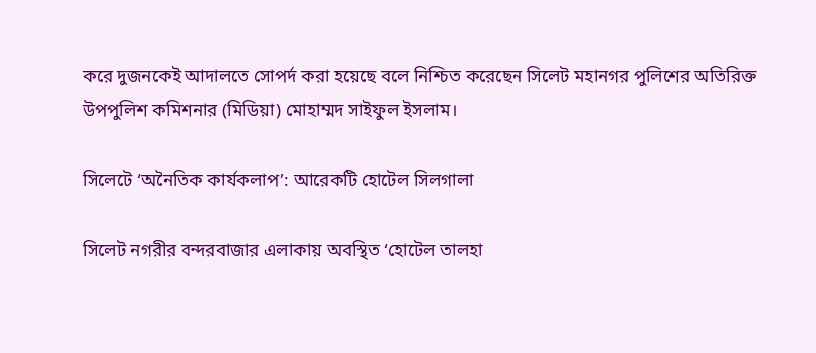করে দুজনকেই আদালতে সোপর্দ করা হয়েছে বলে নিশ্চিত করেছেন সিলেট মহানগর পুলিশের অতিরিক্ত উপপুলিশ কমিশনার (মিডিয়া) মোহাম্মদ সাইফুল ইসলাম।

সিলেটে ‘অনৈতিক কার্যকলাপ’: আরেকটি হোটেল সিলগালা

সিলেট নগরীর বন্দরবাজার এলাকায় অবস্থিত ‘হোটেল তালহা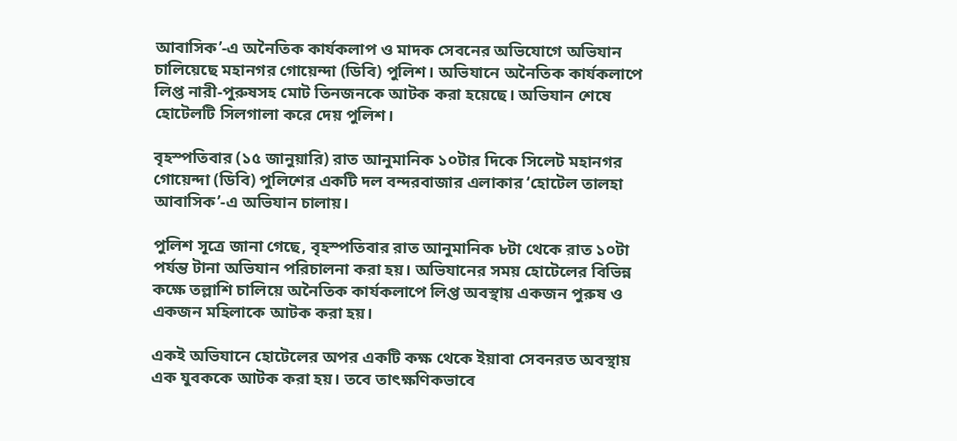আবাসিক’-এ অনৈতিক কার্যকলাপ ও মাদক সেবনের অভিযোগে অভিযান চালিয়েছে মহানগর গোয়েন্দা (ডিবি) পুলিশ। অভিযানে অনৈতিক কার্যকলাপে লিপ্ত নারী-পুরুষসহ মোট তিনজনকে আটক করা হয়েছে। অভিযান শেষে হোটেলটি সিলগালা করে দেয় পুলিশ।

বৃহস্পতিবার (১৫ জানুয়ারি) রাত আনুমানিক ১০টার দিকে সিলেট মহানগর গোয়েন্দা (ডিবি) পুলিশের একটি দল বন্দরবাজার এলাকার ‘হোটেল তালহা আবাসিক’-এ অভিযান চালায়।

পুলিশ সূত্রে জানা গেছে, বৃহস্পতিবার রাত আনুমানিক ৮টা থেকে রাত ১০টা পর্যন্ত টানা অভিযান পরিচালনা করা হয়। অভিযানের সময় হোটেলের বিভিন্ন কক্ষে তল্লাশি চালিয়ে অনৈতিক কার্যকলাপে লিপ্ত অবস্থায় একজন পুরুষ ও একজন মহিলাকে আটক করা হয়।

একই অভিযানে হোটেলের অপর একটি কক্ষ থেকে ইয়াবা সেবনরত অবস্থায় এক যুবককে আটক করা হয়। তবে তাৎক্ষণিকভাবে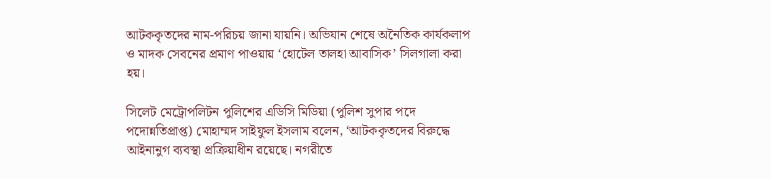আটককৃতদের নাম-পরিচয় জানা যায়নি। অভিযান শেষে অনৈতিক কার্যকলাপ ও মাদক সেবনের প্রমাণ পাওয়ায় ‘হোটেল তালহা আবাসিক’ সিলগালা করা হয়।

সিলেট মেট্রোপলিটন পুলিশের এডিসি মিডিয়া (পুলিশ সুপার পদে পদোন্নতিপ্রাপ্ত) মোহাম্মদ সাইফুল ইসলাম বলেন, ‘আটককৃতদের বিরুদ্ধে আইনানুগ ব্যবস্থা প্রক্রিয়াধীন রয়েছে। নগরীতে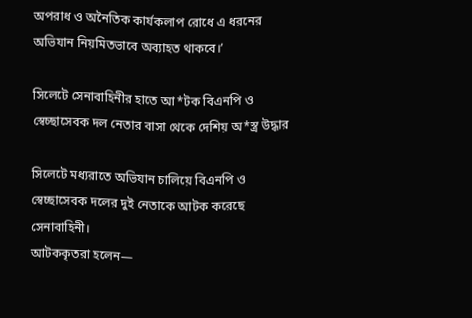অপরাধ ও অনৈতিক কার্যকলাপ রোধে এ ধরনের অভিযান নিয়মিতভাবে অব্যাহত থাকবে।’

সিলেটে সেনাবাহিনীর হাতে আ*টক বিএনপি ও স্বেচ্ছাসেবক দল নেতার বাসা থেকে দেশিয় অ*স্ত্র উদ্ধার

সিলেটে মধ্যরাতে অভিযান চালিয়ে বিএনপি ও স্বেচ্ছাসেবক দলের দুই নেতাকে আটক করেছে সেনাবাহিনী।
আটককৃতরা হলেন—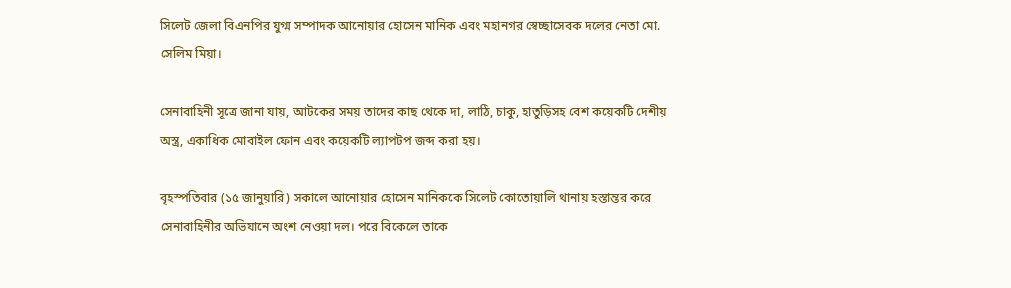সিলেট জেলা বিএনপির যুগ্ম সম্পাদক আনোয়ার হোসেন মানিক এবং মহানগর স্বেচ্ছাসেবক দলের নেতা মো. সেলিম মিয়া।

সেনাবাহিনী সূত্রে জানা যায়, আটকের সময় তাদের কাছ থেকে দা, লাঠি, চাকু, হাতুড়িসহ বেশ কয়েকটি দেশীয় অস্ত্র, একাধিক মোবাইল ফোন এবং কয়েকটি ল্যাপটপ জব্দ করা হয়।

বৃহস্পতিবার (১৫ জানুয়ারি) সকালে আনোয়ার হোসেন মানিককে সিলেট কোতোয়ালি থানায় হস্তান্তর করে সেনাবাহিনীর অভিযানে অংশ নেওয়া দল। পরে বিকেলে তাকে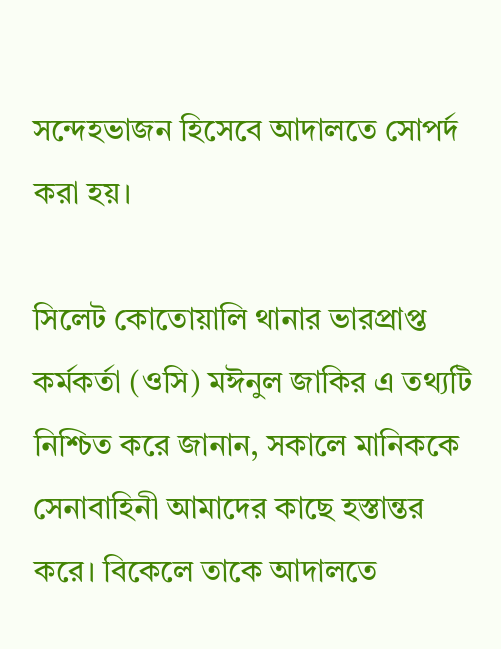সন্দেহভাজন হিসেবে আদালতে সোপর্দ করা হয়।

সিলেট কোতোয়ালি থানার ভারপ্রাপ্ত কর্মকর্তা (ওসি) মঈনুল জাকির এ তথ্যটি নিশ্চিত করে জানান, সকালে মানিককে সেনাবাহিনী আমাদের কাছে হস্তান্তর করে। বিকেলে তাকে আদালতে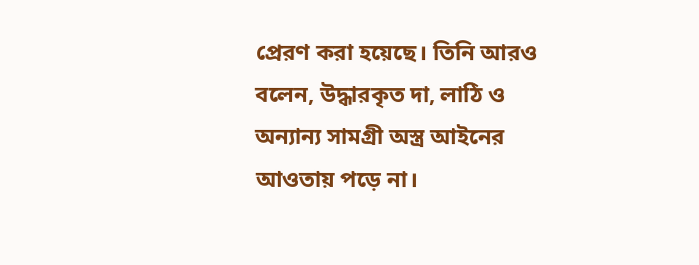প্রেরণ করা হয়েছে। তিনি আরও বলেন, উদ্ধারকৃত দা, লাঠি ও অন্যান্য সামগ্রী অস্ত্র আইনের আওতায় পড়ে না।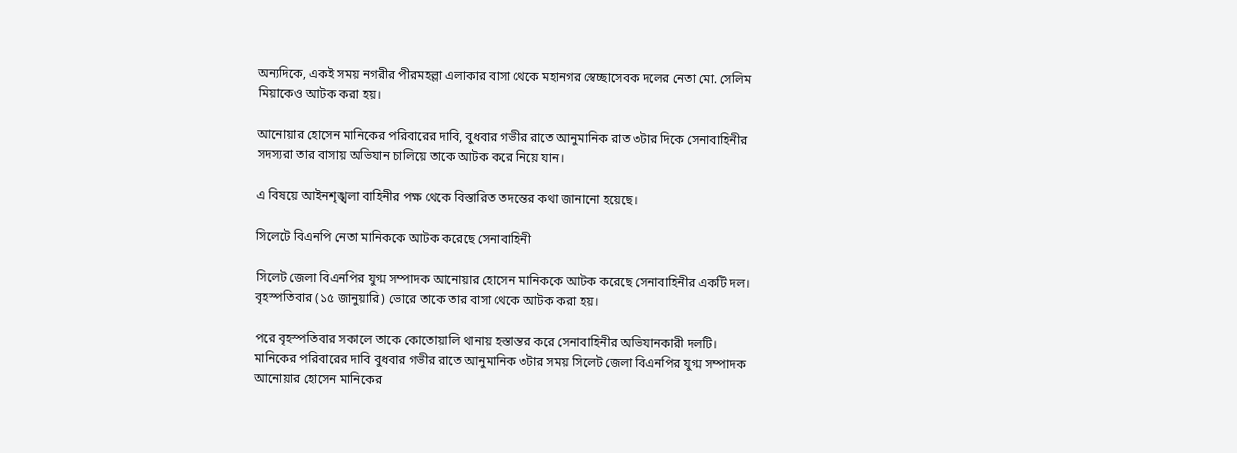অন্যদিকে, একই সময় নগরীর পীরমহল্লা এলাকার বাসা থেকে মহানগর স্বেচ্ছাসেবক দলের নেতা মো. সেলিম মিয়াকেও আটক করা হয়।

আনোয়ার হোসেন মানিকের পরিবারের দাবি, বুধবার গভীর রাতে আনুমানিক রাত ৩টার দিকে সেনাবাহিনীর সদস্যরা তার বাসায় অভিযান চালিয়ে তাকে আটক করে নিয়ে যান।

এ বিষয়ে আইনশৃঙ্খলা বাহিনীর পক্ষ থেকে বিস্তারিত তদন্তের কথা জানানো হয়েছে।

সিলেটে বিএনপি নেতা মানিককে আটক করেছে সেনাবাহিনী

সিলেট জেলা বিএনপির যুগ্ম সম্পাদক আনোয়ার হোসেন মানিককে আটক করেছে সেনাবাহিনীর একটি দল। বৃহস্পতিবার (১৫ জানুয়ারি) ভোরে তাকে তার বাসা থেকে আটক করা হয়।

পরে বৃহস্পতিবার সকালে তাকে কোতোয়ালি থানায় হস্তান্তর করে সেনাবাহিনীর অভিযানকারী দলটি।
মানিকের পরিবারের দাবি বুধবার গভীর রাতে আনুমানিক ৩টার সময় সিলেট জেলা বিএনপির যুগ্ম সম্পাদক আনোয়ার হোসেন মানিকের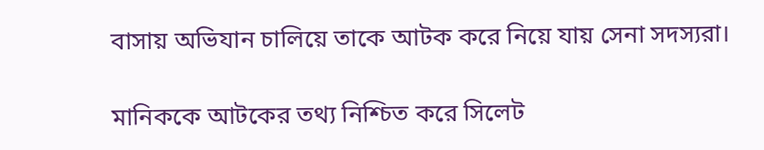বাসায় অভিযান চালিয়ে তাকে আটক করে নিয়ে যায় সেনা সদস্যরা।

মানিককে আটকের তথ্য নিশ্চিত করে সিলেট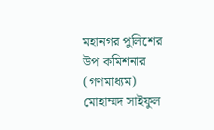মহানগর পুলিশের উপ কমিশনার (গণমাধ্যম) মোহাম্মদ সাইফুল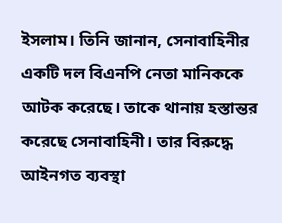ইসলাম। তিনি জানান, সেনাবাহিনীর একটি দল বিএনপি নেতা মানিককে আটক করেছে। তাকে থানায় হস্তান্তর করেছে সেনাবাহিনী। তার বিরুদ্ধে আইনগত ব্যবস্থা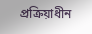প্রক্রিয়াধীন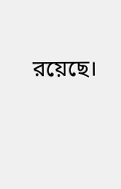রয়েছে।